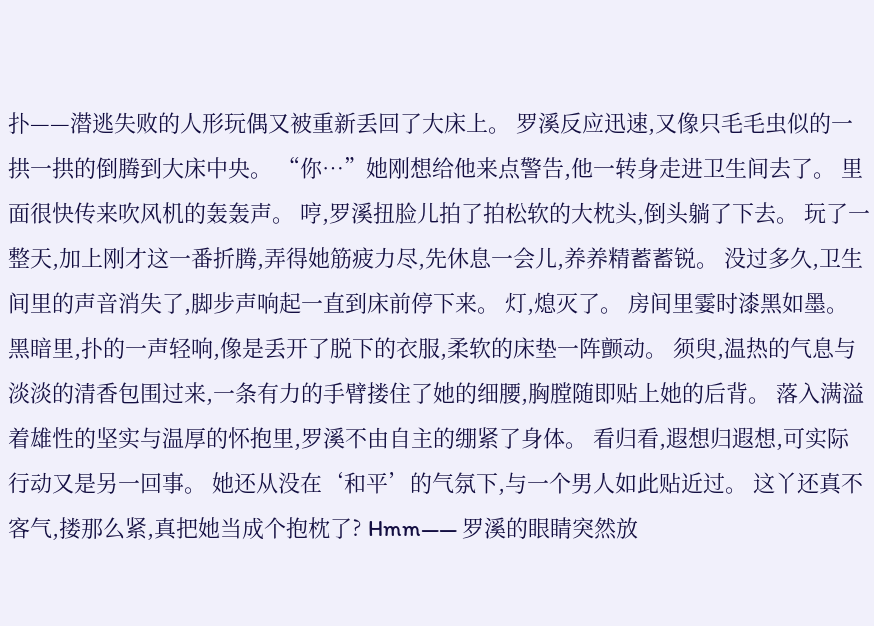扑——潜逃失败的人形玩偶又被重新丢回了大床上。 罗溪反应迅速,又像只毛毛虫似的一拱一拱的倒腾到大床中央。 “你…”她刚想给他来点警告,他一转身走进卫生间去了。 里面很快传来吹风机的轰轰声。 哼,罗溪扭脸儿拍了拍松软的大枕头,倒头躺了下去。 玩了一整天,加上刚才这一番折腾,弄得她筋疲力尽,先休息一会儿,养养精蓄蓄锐。 没过多久,卫生间里的声音消失了,脚步声响起一直到床前停下来。 灯,熄灭了。 房间里霎时漆黑如墨。 黑暗里,扑的一声轻响,像是丢开了脱下的衣服,柔软的床垫一阵颤动。 须臾,温热的气息与淡淡的清香包围过来,一条有力的手臂搂住了她的细腰,胸膛随即贴上她的后背。 落入满溢着雄性的坚实与温厚的怀抱里,罗溪不由自主的绷紧了身体。 看归看,遐想归遐想,可实际行动又是另一回事。 她还从没在‘和平’的气氛下,与一个男人如此贴近过。 这丫还真不客气,搂那么紧,真把她当成个抱枕了? Hmm—— 罗溪的眼睛突然放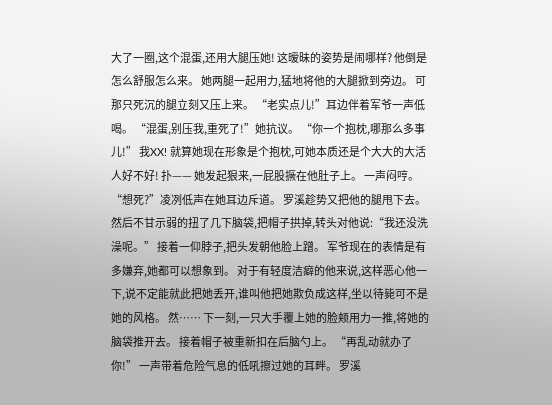大了一圈,这个混蛋,还用大腿压她! 这暧昧的姿势是闹哪样? 他倒是怎么舒服怎么来。 她两腿一起用力,猛地将他的大腿掀到旁边。 可那只死沉的腿立刻又压上来。 “老实点儿!”耳边伴着军爷一声低喝。 “混蛋,别压我,重死了!”她抗议。 “你一个抱枕,哪那么多事儿!” 我XX! 就算她现在形象是个抱枕,可她本质还是个大大的大活人好不好! 扑—— 她发起狠来,一屁股撅在他肚子上。 一声闷哼。 “想死?”凌冽低声在她耳边斥道。 罗溪趁势又把他的腿甩下去。 然后不甘示弱的扭了几下脑袋,把帽子拱掉,转头对他说:“我还没洗澡呢。” 接着一仰脖子,把头发朝他脸上蹭。 军爷现在的表情是有多嫌弃,她都可以想象到。 对于有轻度洁癖的他来说,这样恶心他一下,说不定能就此把她丢开,谁叫他把她欺负成这样,坐以待毙可不是她的风格。 然…… 下一刻,一只大手覆上她的脸颊用力一推,将她的脑袋推开去。 接着帽子被重新扣在后脑勺上。 “再乱动就办了你!” 一声带着危险气息的低吼擦过她的耳畔。 罗溪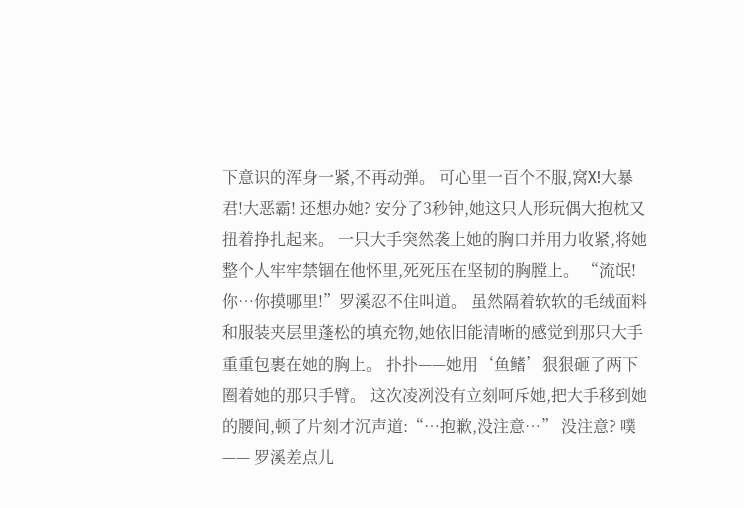下意识的浑身一紧,不再动弹。 可心里一百个不服,窝X!大暴君!大恶霸! 还想办她? 安分了3秒钟,她这只人形玩偶大抱枕又扭着挣扎起来。 一只大手突然袭上她的胸口并用力收紧,将她整个人牢牢禁锢在他怀里,死死压在坚韧的胸膛上。 “流氓!你…你摸哪里!”罗溪忍不住叫道。 虽然隔着软软的毛绒面料和服装夹层里蓬松的填充物,她依旧能清晰的感觉到那只大手重重包裹在她的胸上。 扑扑——她用‘鱼鳍’狠狠砸了两下圈着她的那只手臂。 这次凌冽没有立刻呵斥她,把大手移到她的腰间,顿了片刻才沉声道:“…抱歉,没注意…” 没注意? 噗—— 罗溪差点儿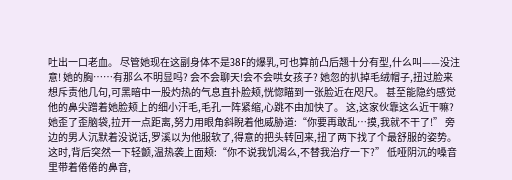吐出一口老血。 尽管她现在这副身体不是38F的爆乳,可也算前凸后翘十分有型,什么叫——没注意! 她的胸……有那么不明显吗? 会不会聊天!会不会哄女孩子? 她忽的扒掉毛绒帽子,扭过脸来想斥责他几句,可黑暗中一股灼热的气息直扑脸颊,恍惚瞄到一张脸近在咫尺。 甚至能隐约感觉他的鼻尖蹭着她脸颊上的细小汗毛,毛孔一阵紧缩,心跳不由加快了。 这,这家伙靠这么近干嘛? 她歪了歪脑袋,拉开一点距离,努力用眼角斜睨着他威胁道:“你要再敢乱…摸,我就不干了!” 旁边的男人沉默着没说话,罗溪以为他服软了,得意的把头转回来,扭了两下找了个最舒服的姿势。 这时,背后突然一下轻颤,温热袭上面颊:“你不说我饥渴么,不替我治疗一下?” 低哑阴沉的嗓音里带着倦倦的鼻音,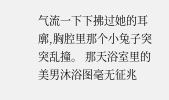气流一下下拂过她的耳廓,胸腔里那个小兔子突突乱撞。 那天浴室里的美男沐浴图毫无征兆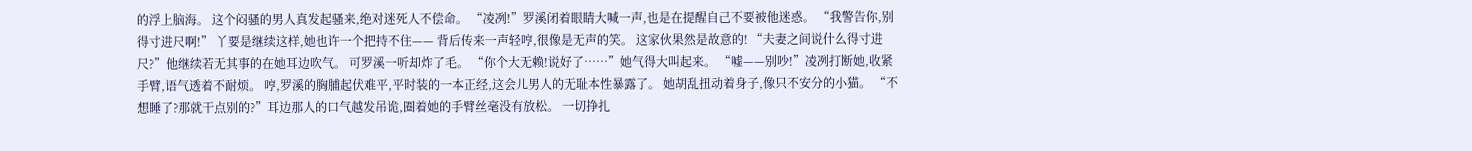的浮上脑海。 这个闷骚的男人真发起骚来,绝对迷死人不偿命。 “凌冽!”罗溪闭着眼睛大喊一声,也是在提醒自己不要被他迷惑。 “我警告你,别得寸进尺啊!” 丫要是继续这样,她也许一个把持不住—— 背后传来一声轻哼,很像是无声的笑。 这家伙果然是故意的! “夫妻之间说什么得寸进尺?”他继续若无其事的在她耳边吹气。 可罗溪一听却炸了毛。 “你个大无赖!说好了……”她气得大叫起来。 “嘘——别吵!”凌冽打断她,收紧手臂,语气透着不耐烦。 哼,罗溪的胸脯起伏难平,平时装的一本正经,这会儿男人的无耻本性暴露了。 她胡乱扭动着身子,像只不安分的小猫。 “不想睡了?那就干点别的?”耳边那人的口气越发吊诡,圈着她的手臂丝毫没有放松。 一切挣扎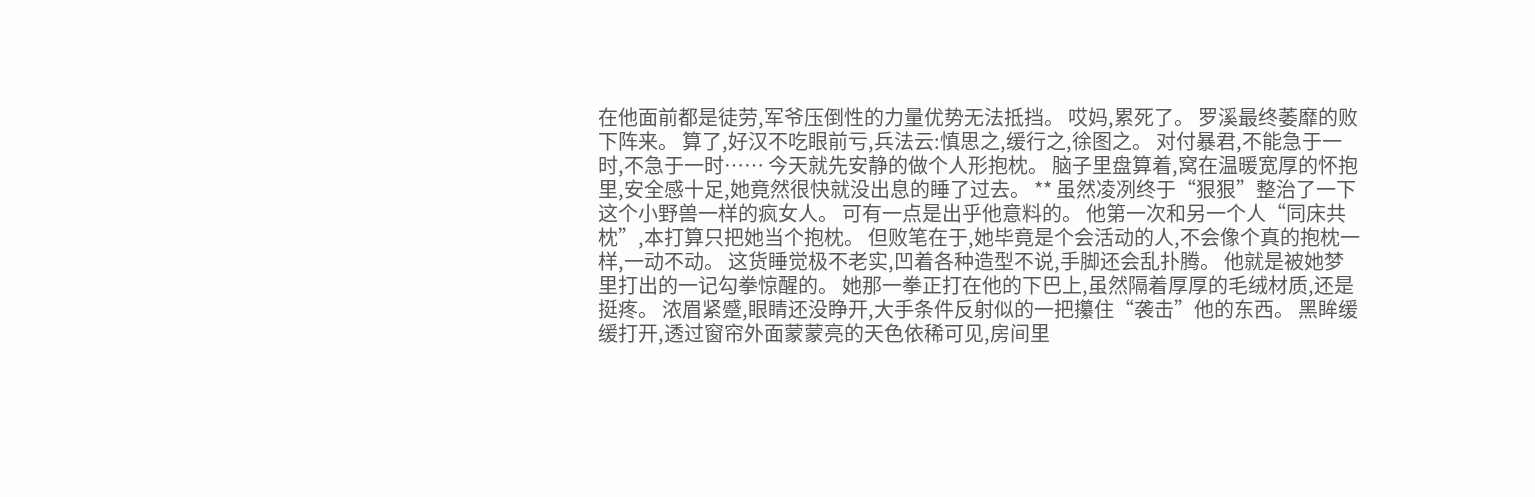在他面前都是徒劳,军爷压倒性的力量优势无法抵挡。 哎妈,累死了。 罗溪最终萎靡的败下阵来。 算了,好汉不吃眼前亏,兵法云:慎思之,缓行之,徐图之。 对付暴君,不能急于一时,不急于一时…… 今天就先安静的做个人形抱枕。 脑子里盘算着,窝在温暖宽厚的怀抱里,安全感十足,她竟然很快就没出息的睡了过去。 ** 虽然凌冽终于“狠狠”整治了一下这个小野兽一样的疯女人。 可有一点是出乎他意料的。 他第一次和另一个人“同床共枕”,本打算只把她当个抱枕。 但败笔在于,她毕竟是个会活动的人,不会像个真的抱枕一样,一动不动。 这货睡觉极不老实,凹着各种造型不说,手脚还会乱扑腾。 他就是被她梦里打出的一记勾拳惊醒的。 她那一拳正打在他的下巴上,虽然隔着厚厚的毛绒材质,还是挺疼。 浓眉紧蹙,眼睛还没睁开,大手条件反射似的一把攥住“袭击”他的东西。 黑眸缓缓打开,透过窗帘外面蒙蒙亮的天色依稀可见,房间里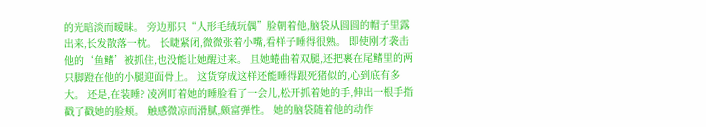的光暗淡而暧昧。 旁边那只“人形毛绒玩偶”脸朝着他,脑袋从圆圆的帽子里露出来,长发散落一枕。 长睫紧闭,微微张着小嘴,看样子睡得很熟。 即使刚才袭击他的‘鱼鳍’被抓住,也没能让她醒过来。 且她蜷曲着双腿,还把裹在尾鳍里的两只脚蹬在他的小腿迎面骨上。 这货穿成这样还能睡得跟死猪似的,心到底有多大。 还是,在装睡? 凌冽盯着她的睡脸看了一会儿,松开抓着她的手,伸出一根手指戳了戳她的脸颊。 触感微凉而滑腻,颇富弹性。 她的脑袋随着他的动作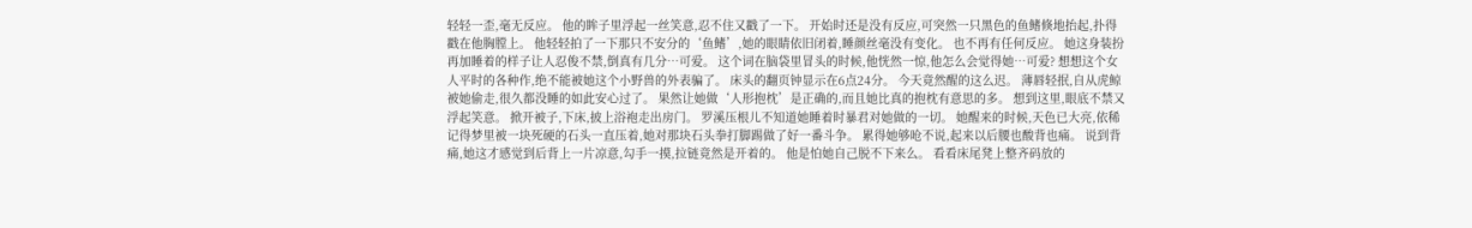轻轻一歪,毫无反应。 他的眸子里浮起一丝笑意,忍不住又戳了一下。 开始时还是没有反应,可突然一只黑色的鱼鳍倏地抬起,扑得戳在他胸膛上。 他轻轻拍了一下那只不安分的‘鱼鳍’,她的眼睛依旧闭着,睡颜丝毫没有变化。 也不再有任何反应。 她这身装扮再加睡着的样子让人忍俊不禁,倒真有几分…可爱。 这个词在脑袋里冒头的时候,他恍然一惊,他怎么会觉得她…可爱? 想想这个女人平时的各种作,绝不能被她这个小野兽的外表骗了。 床头的翻页钟显示在6点24分。 今天竟然醒的这么迟。 薄唇轻抿,自从虎鲸被她偷走,很久都没睡的如此安心过了。 果然让她做‘人形抱枕’是正确的,而且她比真的抱枕有意思的多。 想到这里,眼底不禁又浮起笑意。 掀开被子,下床,披上浴袍走出房门。 罗溪压根儿不知道她睡着时暴君对她做的一切。 她醒来的时候,天色已大亮,依稀记得梦里被一块死硬的石头一直压着,她对那块石头拳打脚踢做了好一番斗争。 累得她够呛不说,起来以后腰也酸背也痛。 说到背痛,她这才感觉到后背上一片凉意,勾手一摸,拉链竟然是开着的。 他是怕她自己脱不下来么。 看看床尾凳上整齐码放的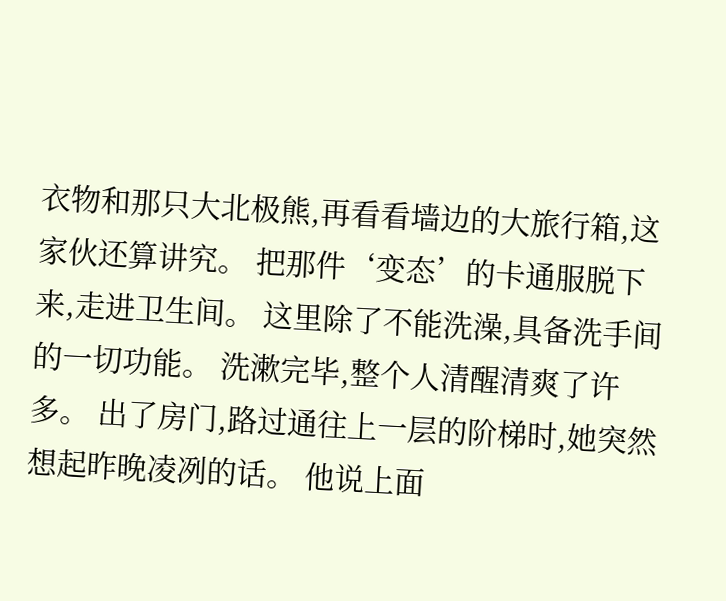衣物和那只大北极熊,再看看墙边的大旅行箱,这家伙还算讲究。 把那件‘变态’的卡通服脱下来,走进卫生间。 这里除了不能洗澡,具备洗手间的一切功能。 洗漱完毕,整个人清醒清爽了许多。 出了房门,路过通往上一层的阶梯时,她突然想起昨晚凌冽的话。 他说上面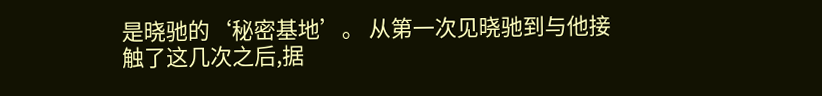是晓驰的‘秘密基地’。 从第一次见晓驰到与他接触了这几次之后,据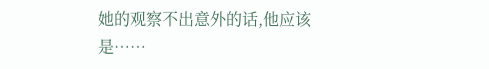她的观察不出意外的话,他应该是……